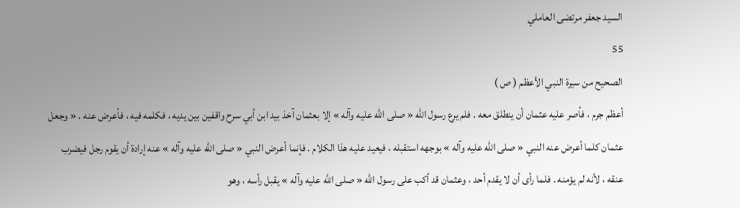السيد جعفر مرتضى العاملي
55
الصحيح من سيرة النبي الأعظم ( ص )
أعظم جرم ، فأصر عليه عثمان أن ينطلق معه . فلم يرع رسول الله « صلى الله عليه وآله » إلا بعثمان آخذ بيد ابن أبي سرح واقفين بين يديه ، فكلمه فيه ، فأعرض عنه . « وجعل عثمان كلما أعرض عنه النبي « صلى الله عليه وآله » بوجهه استقبله ، فيعيد عليه هذا الكلام . فإنما أعرض النبي « صلى الله عليه وآله » عنه إرادة أن يقوم رجل فيضرب عنقه ، لأنه لم يؤمنه . فلما رأى أن لا يقدم أحد ، وعثمان قد أكب على رسول الله « صلى الله عليه وآله » يقبل رأسه ، وهو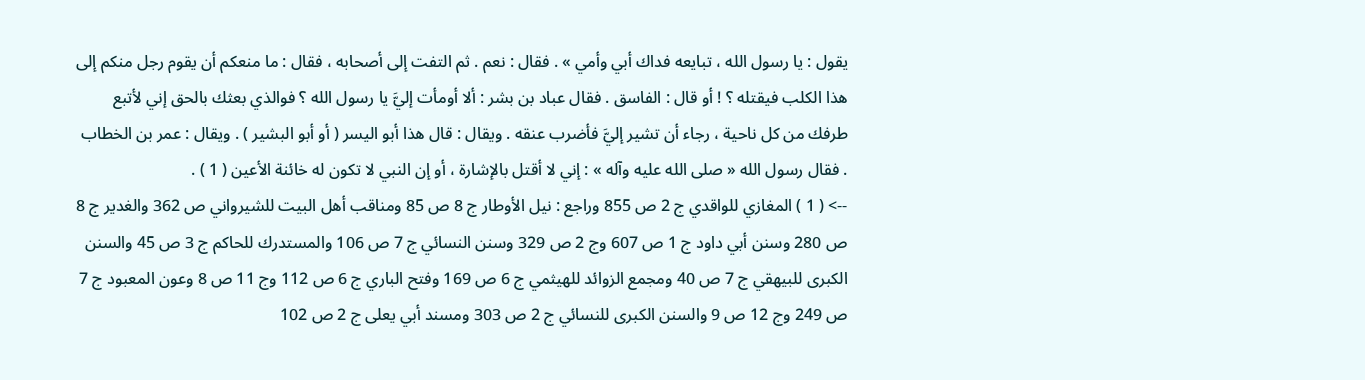يقول : يا رسول الله ، تبايعه فداك أبي وأمي » . فقال : نعم . ثم التفت إلى أصحابه ، فقال : ما منعكم أن يقوم رجل منكم إلى هذا الكلب فيقتله ؟ ! أو قال : الفاسق . فقال عباد بن بشر : ألا أومأت إليَّ يا رسول الله ؟ فوالذي بعثك بالحق إني لأتبع طرفك من كل ناحية ، رجاء أن تشير إليَّ فأضرب عنقه . ويقال : قال هذا أبو اليسر ( أو أبو البشير ) . ويقال : عمر بن الخطاب . فقال رسول الله « صلى الله عليه وآله » : إني لا أقتل بالإشارة ، أو إن النبي لا تكون له خائنة الأعين ( 1 ) .
--> ( 1 ) المغازي للواقدي ج 2 ص 855 وراجع : نيل الأوطار ج 8 ص 85 ومناقب أهل البيت للشيرواني ص 362 والغدير ج 8 ص 280 وسنن أبي داود ج 1 ص 607 وج 2 ص 329 وسنن النسائي ج 7 ص 106 والمستدرك للحاكم ج 3 ص 45 والسنن الكبرى للبيهقي ج 7 ص 40 ومجمع الزوائد للهيثمي ج 6 ص 169 وفتح الباري ج 6 ص 112 وج 11 ص 8 وعون المعبود ج 7 ص 249 وج 12 ص 9 والسنن الكبرى للنسائي ج 2 ص 303 ومسند أبي يعلى ج 2 ص 102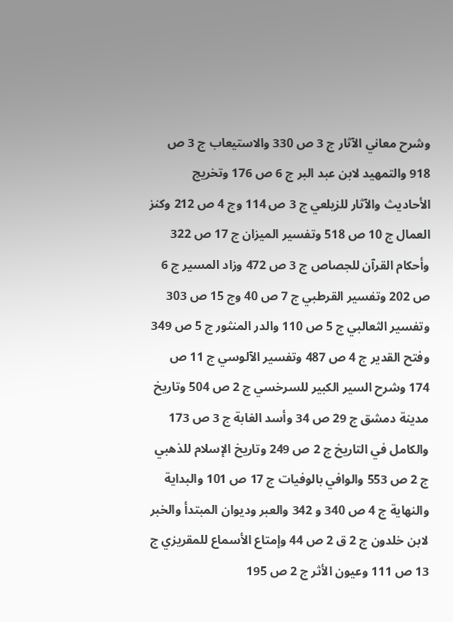وشرح معاني الآثار ج 3 ص 330 والاستيعاب ج 3 ص 918 والتمهيد لابن عبد البر ج 6 ص 176 وتخريج الأحاديث والآثار للزيلعي ج 3 ص 114 وج 4 ص 212 وكنز العمال ج 10 ص 518 وتفسير الميزان ج 17 ص 322 وأحكام القرآن للجصاص ج 3 ص 472 وزاد المسير ج 6 ص 202 وتفسير القرطبي ج 7 ص 40 وج 15 ص 303 وتفسير الثعالبي ج 5 ص 110 والدر المنثور ج 5 ص 349 وفتح القدير ج 4 ص 487 وتفسير الآلوسي ج 11 ص 174 وشرح السير الكبير للسرخسي ج 2 ص 504 وتاريخ مدينة دمشق ج 29 ص 34 وأسد الغابة ج 3 ص 173 والكامل في التاريخ ج 2 ص 249 وتاريخ الإسلام للذهبي ج 2 ص 553 والوافي بالوفيات ج 17 ص 101 والبداية والنهاية ج 4 ص 340 و 342 والعبر وديوان المبتدأ والخبر لابن خلدون ج 2 ق 2 ص 44 وإمتاع الأسماع للمقريزي ج 13 ص 111 وعيون الأثر ج 2 ص 195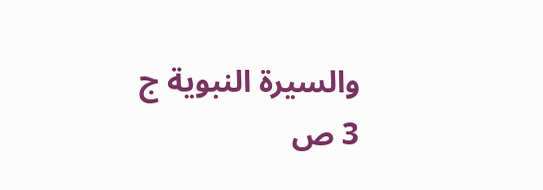والسيرة النبوية ج 3 ص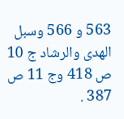563 و 566 وسبل الهدى والرشاد ج 10 ص 418 وج 11 ص 387 .